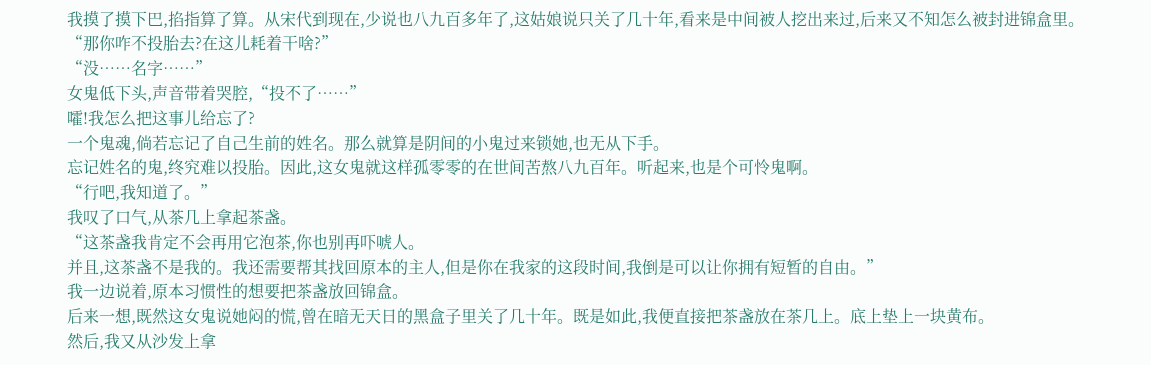我摸了摸下巴,掐指算了算。从宋代到现在,少说也八九百多年了,这姑娘说只关了几十年,看来是中间被人挖出来过,后来又不知怎么被封进锦盒里。
“那你咋不投胎去?在这儿耗着干啥?”
“没……名字……”
女鬼低下头,声音带着哭腔,“投不了……”
嚯!我怎么把这事儿给忘了?
一个鬼魂,倘若忘记了自己生前的姓名。那么就算是阴间的小鬼过来锁她,也无从下手。
忘记姓名的鬼,终究难以投胎。因此,这女鬼就这样孤零零的在世间苦熬八九百年。听起来,也是个可怜鬼啊。
“行吧,我知道了。”
我叹了口气,从茶几上拿起茶盏。
“这茶盏我肯定不会再用它泡茶,你也别再吓唬人。
并且,这茶盏不是我的。我还需要帮其找回原本的主人,但是你在我家的这段时间,我倒是可以让你拥有短暂的自由。”
我一边说着,原本习惯性的想要把茶盏放回锦盒。
后来一想,既然这女鬼说她闷的慌,曾在暗无天日的黑盒子里关了几十年。既是如此,我便直接把茶盏放在茶几上。底上垫上一块黄布。
然后,我又从沙发上拿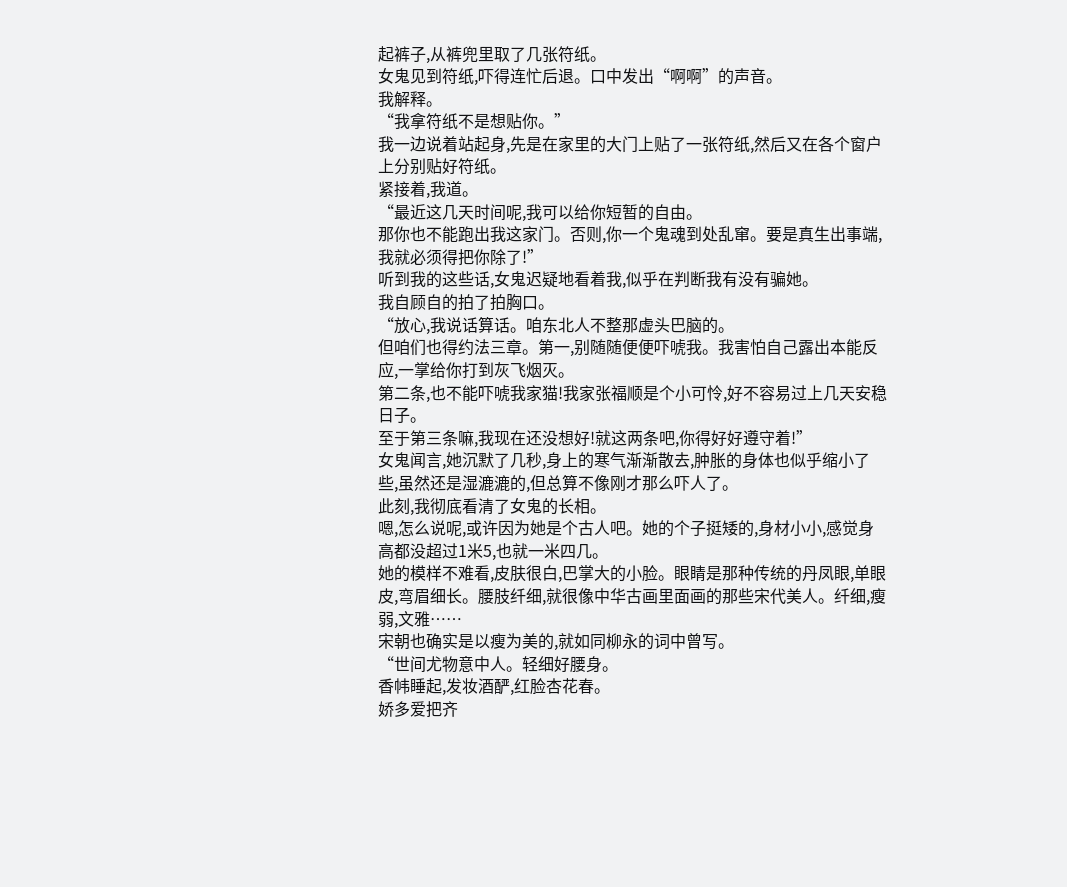起裤子,从裤兜里取了几张符纸。
女鬼见到符纸,吓得连忙后退。口中发出“啊啊”的声音。
我解释。
“我拿符纸不是想贴你。”
我一边说着站起身,先是在家里的大门上贴了一张符纸,然后又在各个窗户上分别贴好符纸。
紧接着,我道。
“最近这几天时间呢,我可以给你短暂的自由。
那你也不能跑出我这家门。否则,你一个鬼魂到处乱窜。要是真生出事端,我就必须得把你除了!”
听到我的这些话,女鬼迟疑地看着我,似乎在判断我有没有骗她。
我自顾自的拍了拍胸口。
“放心,我说话算话。咱东北人不整那虚头巴脑的。
但咱们也得约法三章。第一,别随随便便吓唬我。我害怕自己露出本能反应,一掌给你打到灰飞烟灭。
第二条,也不能吓唬我家猫!我家张福顺是个小可怜,好不容易过上几天安稳日子。
至于第三条嘛,我现在还没想好!就这两条吧,你得好好遵守着!”
女鬼闻言,她沉默了几秒,身上的寒气渐渐散去,肿胀的身体也似乎缩小了些,虽然还是湿漉漉的,但总算不像刚才那么吓人了。
此刻,我彻底看清了女鬼的长相。
嗯,怎么说呢,或许因为她是个古人吧。她的个子挺矮的,身材小小,感觉身高都没超过1米5,也就一米四几。
她的模样不难看,皮肤很白,巴掌大的小脸。眼睛是那种传统的丹凤眼,单眼皮,弯眉细长。腰肢纤细,就很像中华古画里面画的那些宋代美人。纤细,瘦弱,文雅……
宋朝也确实是以瘦为美的,就如同柳永的词中曾写。
“世间尤物意中人。轻细好腰身。
香帏睡起,发妆酒酽,红脸杏花春。
娇多爱把齐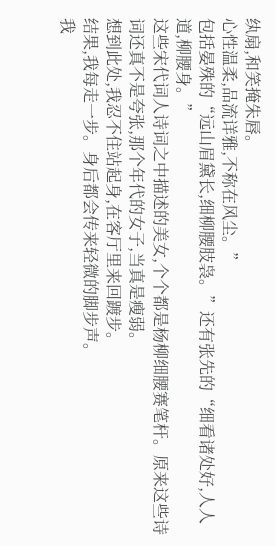纨扇,和笑掩朱唇。
心性温柔,品流详雅,不称在风尘。”
包括晏殊的“远山眉黛长,细柳腰肢袅。”还有张先的“细看诸处好,人人道,柳腰身。”
这些宋代词人诗词之中描述的美女,个个都是杨柳细腰赛笔杆。原来这些诗词还真不是夸张,那个年代的女子,当真是瘦弱。
想到此处,我忍不住站起身,在客厅里来回踱步。
结果,我每走一步。身后都会传来轻微的脚步声。
我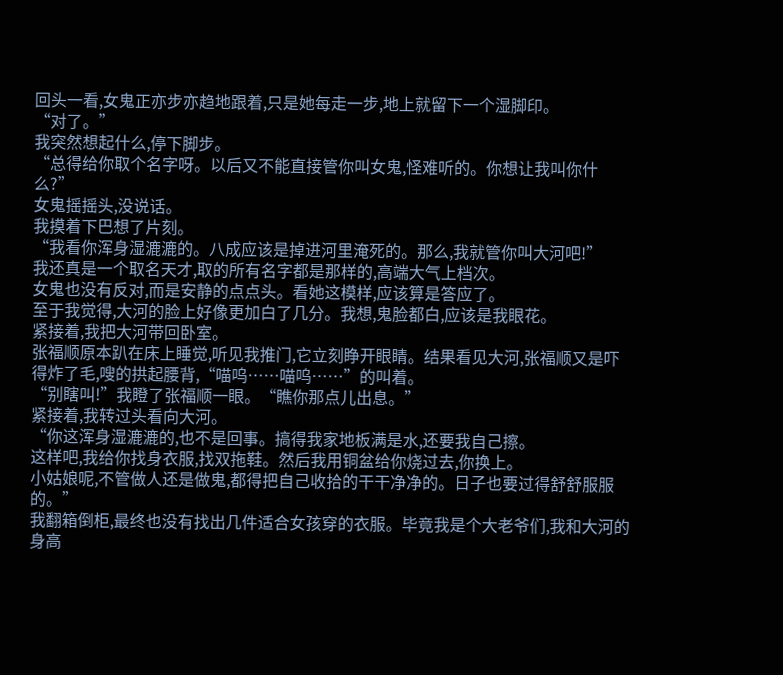回头一看,女鬼正亦步亦趋地跟着,只是她每走一步,地上就留下一个湿脚印。
“对了。”
我突然想起什么,停下脚步。
“总得给你取个名字呀。以后又不能直接管你叫女鬼,怪难听的。你想让我叫你什么?”
女鬼摇摇头,没说话。
我摸着下巴想了片刻。
“我看你浑身湿漉漉的。八成应该是掉进河里淹死的。那么,我就管你叫大河吧!”
我还真是一个取名天才,取的所有名字都是那样的,高端大气上档次。
女鬼也没有反对,而是安静的点点头。看她这模样,应该算是答应了。
至于我觉得,大河的脸上好像更加白了几分。我想,鬼脸都白,应该是我眼花。
紧接着,我把大河带回卧室。
张福顺原本趴在床上睡觉,听见我推门,它立刻睁开眼睛。结果看见大河,张福顺又是吓得炸了毛,嗖的拱起腰背,“喵呜……喵呜……”的叫着。
“别瞎叫!”我瞪了张福顺一眼。“瞧你那点儿出息。”
紧接着,我转过头看向大河。
“你这浑身湿漉漉的,也不是回事。搞得我家地板满是水,还要我自己擦。
这样吧,我给你找身衣服,找双拖鞋。然后我用铜盆给你烧过去,你换上。
小姑娘呢,不管做人还是做鬼,都得把自己收拾的干干净净的。日子也要过得舒舒服服的。”
我翻箱倒柜,最终也没有找出几件适合女孩穿的衣服。毕竟我是个大老爷们,我和大河的身高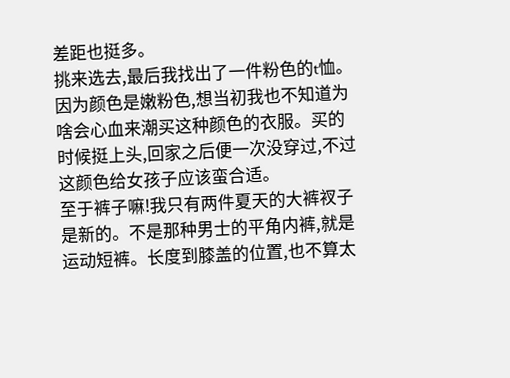差距也挺多。
挑来选去,最后我找出了一件粉色的t恤。因为颜色是嫩粉色,想当初我也不知道为啥会心血来潮买这种颜色的衣服。买的时候挺上头,回家之后便一次没穿过,不过这颜色给女孩子应该蛮合适。
至于裤子嘛!我只有两件夏天的大裤衩子是新的。不是那种男士的平角内裤,就是运动短裤。长度到膝盖的位置,也不算太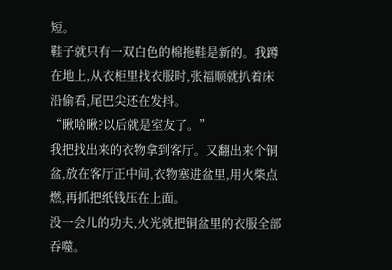短。
鞋子就只有一双白色的棉拖鞋是新的。我蹲在地上,从衣柜里找衣服时,张福顺就扒着床沿偷看,尾巴尖还在发抖。
“瞅啥瞅?以后就是室友了。”
我把找出来的衣物拿到客厅。又翻出来个铜盆,放在客厅正中间,衣物塞进盆里,用火柴点燃,再抓把纸钱压在上面。
没一会儿的功夫,火光就把铜盆里的衣服全部吞噬。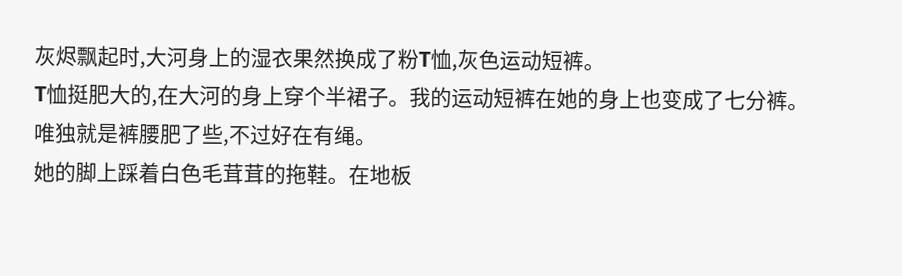灰烬飘起时,大河身上的湿衣果然换成了粉T恤,灰色运动短裤。
T恤挺肥大的,在大河的身上穿个半裙子。我的运动短裤在她的身上也变成了七分裤。唯独就是裤腰肥了些,不过好在有绳。
她的脚上踩着白色毛茸茸的拖鞋。在地板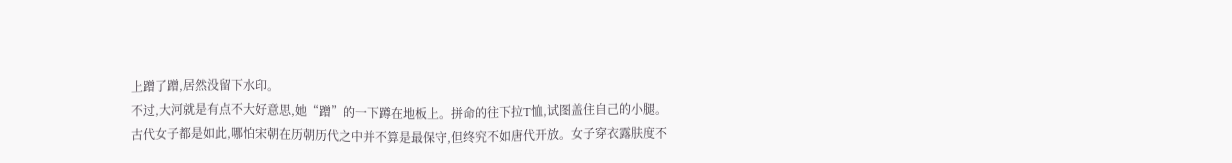上蹭了蹭,居然没留下水印。
不过,大河就是有点不大好意思,她“蹭”的一下蹲在地板上。拼命的往下拉T恤,试图盖住自己的小腿。
古代女子都是如此,哪怕宋朝在历朝历代之中并不算是最保守,但终究不如唐代开放。女子穿衣露肤度不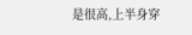是很高,上半身穿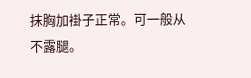抹胸加褂子正常。可一般从不露腿。